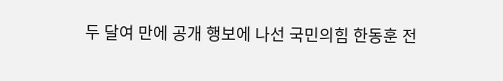두 달여 만에 공개 행보에 나선 국민의힘 한동훈 전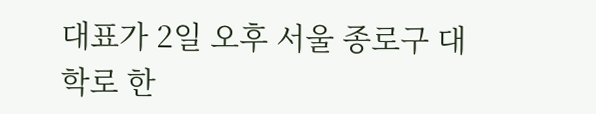대표가 2일 오후 서울 종로구 대학로 한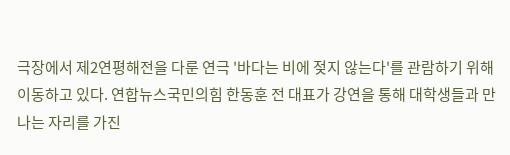극장에서 제2연평해전을 다룬 연극 '바다는 비에 젖지 않는다'를 관람하기 위해 이동하고 있다. 연합뉴스국민의힘 한동훈 전 대표가 강연을 통해 대학생들과 만나는 자리를 가진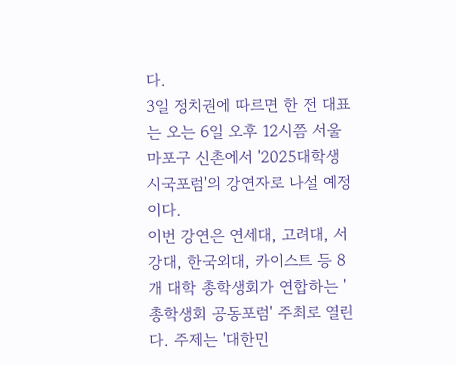다.
3일 정치권에 따르면 한 전 대표는 오는 6일 오후 12시쯤 서울 마포구 신촌에서 '2025대학생 시국포럼'의 강연자로 나설 예정이다.
이번 강연은 연세대, 고려대, 서강대, 한국외대, 카이스트 등 8개 대학 총학생회가 연합하는 '총학생회 공동포럼' 주최로 열린다. 주제는 '대한민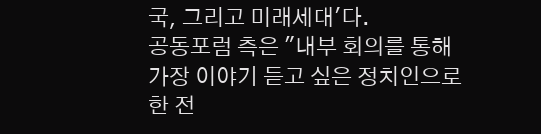국, 그리고 미래세대'다.
공동포럼 측은 "내부 회의를 통해 가장 이야기 듣고 싶은 정치인으로 한 전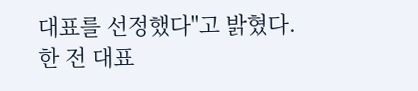대표를 선정했다"고 밝혔다.
한 전 대표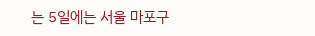는 5일에는 서울 마포구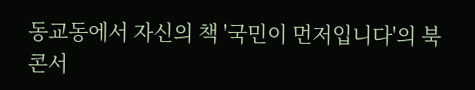동교동에서 자신의 책 '국민이 먼저입니다'의 북콘서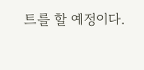트를 할 예정이다.